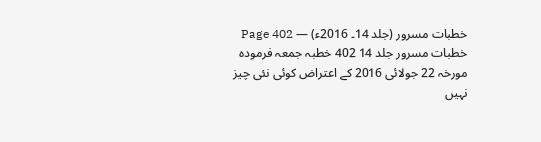خطبات مسرور (جلد 14۔ 2016ء) — Page 402
خطبات مسرور جلد 14 402 خطبہ جمعہ فرمودہ مورخہ 22 جولائی 2016 کے اعتراض کوئی نئی چیز نہیں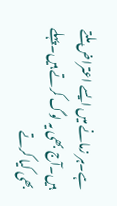ہے۔ہر زمانے میں ایسے اعتراض ملتے ہیں۔آج بھی یہ لوگ کرتے ہیں۔پہلے بھی کیا کرتے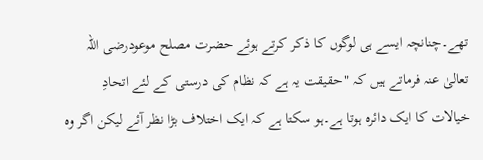تھے۔چنانچہ ایسے ہی لوگوں کا ذکر کرتے ہوئے حضرت مصلح موعودرضی اللہ تعالیٰ عنہ فرماتے ہیں کہ "حقیقت یہ ہے کہ نظام کی درستی کے لئے اتحادِ خیالات کا ایک دائرہ ہوتا ہے۔ہو سکتا ہے کہ ایک اختلاف بڑا نظر آئے لیکن اگر وہ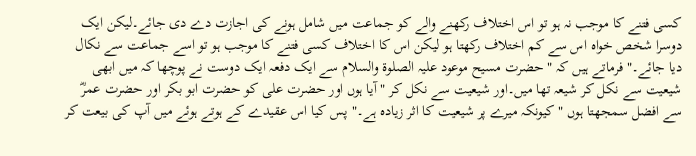کسی فتنے کا موجب نہ ہو تو اس اختلاف رکھنے والے کو جماعت میں شامل ہونے کی اجازت دے دی جائے۔لیکن ایک دوسرا شخص خواہ اس سے کم اختلاف رکھتا ہو لیکن اس کا اختلاف کسی فتنے کا موجب ہو تو اسے جماعت سے نکال دیا جائے۔" فرماتے ہیں کہ " حضرت مسیح موعود علیہ الصلوۃ والسلام سے ایک دفعہ ایک دوست نے پوچھا کہ میں ابھی شیعیت سے نکل کر شیعہ تھا میں۔اور شیعیت سے نکل کر " آیا ہوں اور حضرت علی کو حضرت ابو بکر اور حضرت عمرؓ سے افضل سمجھتا ہوں " کیونکہ میرے پر شیعیت کا اثر زیادہ ہے۔" پس کیا اس عقیدے کے ہوتے ہوئے میں آپ کی بیعت کر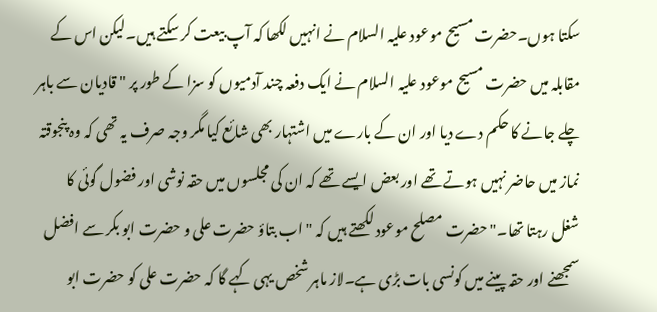سکتا ہوں۔حضرت مسیح موعود علیہ السلام نے انہیں لکھا کہ آپ بیعت کر سکتے ہیں۔لیکن اس کے مقابلہ میں حضرت مسیح موعود علیہ السلام نے ایک دفعہ چند آدمیوں کو سزا کے طور پر " قادیان سے باہر چلے جانے کا حکم دے دیا اور ان کے بارے میں اشتہار بھی شائع کیا مگر وجہ صرف یہ تھی کہ وہ پنجوقتہ نماز میں حاضر نہیں ہوتے تھے اور بعض ایسے تھے کہ ان کی مجلسوں میں حقہ نوشی اور فضول گوئی کا شغل رہتا تھا۔" حضرت مصلح موعود لکھتے ہیں کہ " اب بتاؤ حضرت علی و حضرت ابو بکر سے افضل سمجھنے اور حقہ پینے میں کونسی بات بڑی ہے۔لاز ماہر شخص یہی کہے گا کہ حضرت علی کو حضرت ابو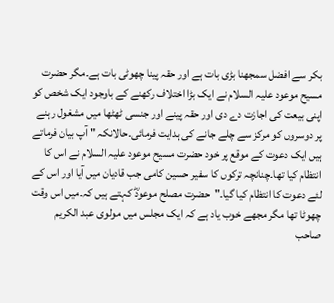بکر سے افضل سمجھنا بڑی بات ہے اور حقہ پینا چھوٹی بات ہے۔مگر حضرت مسیح موعود علیہ السلام نے ایک بڑا اختلاف رکھنے کے باوجود ایک شخص کو اپنی بیعت کی اجازت دے دی اور حقہ پینے اور جنسی ٹھٹھا میں مشغول رہنے پر دوسروں کو مرکز سے چلے جانے کی ہدایت فرمائی۔حالانکہ " آپ بیان فرماتے ہیں ایک دعوت کے موقع پر خود حضرت مسیح موعود علیہ السلام نے اس کا انتظام کیا تھا۔چنانچہ ترکوں کا سفیر حسین کامی جب قادیان میں آیا اور اس کے لئے دعوت کا انتظام کیا گیا۔"حضرت مصلح موعودؓ کہتے ہیں کہ۔میں اس وقت چھوٹا تھا مگر مجھے خوب یاد ہے کہ ایک مجلس میں مولوی عبد الکریم صاحب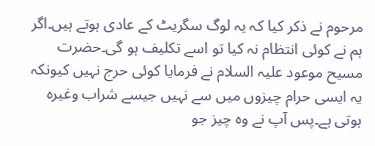مرحوم نے ذکر کیا کہ یہ لوگ سگریٹ کے عادی ہوتے ہیں۔اگر ہم نے کوئی انتظام نہ کیا تو اسے تکلیف ہو گی۔حضرت مسیح موعود علیہ السلام نے فرمایا کوئی حرج نہیں کیونکہ یہ ایسی حرام چیزوں میں سے نہیں جیسے شراب وغیرہ ہوتی ہے۔پس آپ نے وہ چیز جو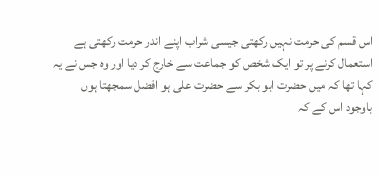اس قسم کی حرمت نہیں رکھتی جیسی شراب اپنے اندر حرمت رکھتی ہے استعمال کرنے پر تو ایک شخص کو جماعت سے خارج کر دیا اور وہ جس نے یہ کہا تھا کہ میں حضرت ابو بکر سے حضرت علی ہو افضل سمجھتا ہوں باوجود اس کے کہ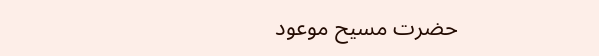حضرت مسیح موعود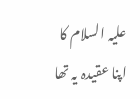علیہ السلام کا اپنا عقیدہ یہ تھا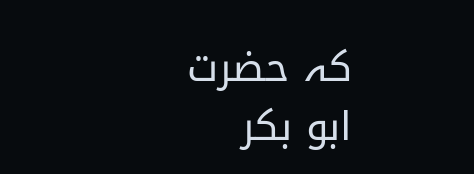کہ حضرت ابو بکر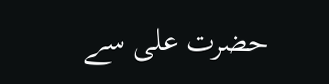حضرت علی سے